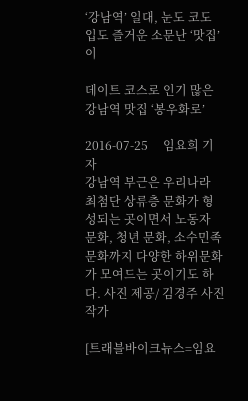‘강남역’ 일대, 눈도 코도 입도 즐거운 소문난 ‘맛집’이

데이트 코스로 인기 많은 강남역 맛집 ‘봉우화로’

2016-07-25     임요희 기자
강남역 부근은 우리나라 최첨단 상류층 문화가 형성되는 곳이면서 노동자 문화, 청년 문화, 소수민족 문화까지 다양한 하위문화가 모여드는 곳이기도 하다. 사진 제공/ 김경주 사진작가

[트래블바이크뉴스=임요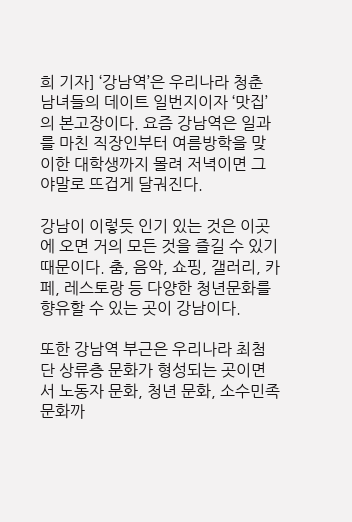희 기자] ‘강남역’은 우리나라 청춘 남녀들의 데이트 일번지이자 ‘맛집’의 본고장이다. 요즘 강남역은 일과를 마친 직장인부터 여름방학을 맞이한 대학생까지 몰려 저녁이면 그야말로 뜨겁게 달궈진다.

강남이 이렇듯 인기 있는 것은 이곳에 오면 거의 모든 것을 즐길 수 있기 때문이다. 춤, 음악, 쇼핑, 갤러리, 카페, 레스토랑 등 다양한 청년문화를 향유할 수 있는 곳이 강남이다.

또한 강남역 부근은 우리나라 최첨단 상류층 문화가 형성되는 곳이면서 노동자 문화, 청년 문화, 소수민족 문화까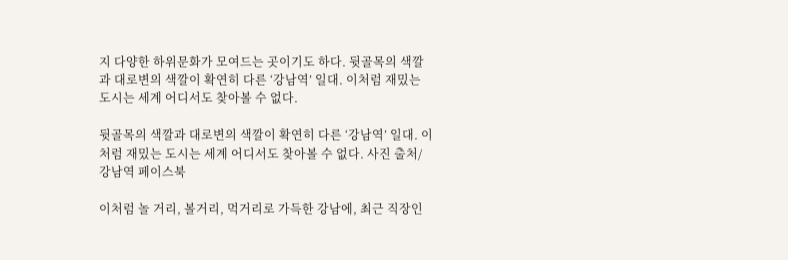지 다양한 하위문화가 모여드는 곳이기도 하다. 뒷골목의 색깔과 대로변의 색깔이 확연히 다른 ‘강남역’ 일대. 이처럼 재밌는 도시는 세계 어디서도 찾아볼 수 없다.

뒷골목의 색깔과 대로변의 색깔이 확연히 다른 ‘강남역’ 일대. 이처럼 재밌는 도시는 세계 어디서도 찾아볼 수 없다. 사진 출처/ 강남역 페이스북

이처럼 놀 거리, 볼거리, 먹거리로 가득한 강남에, 최근 직장인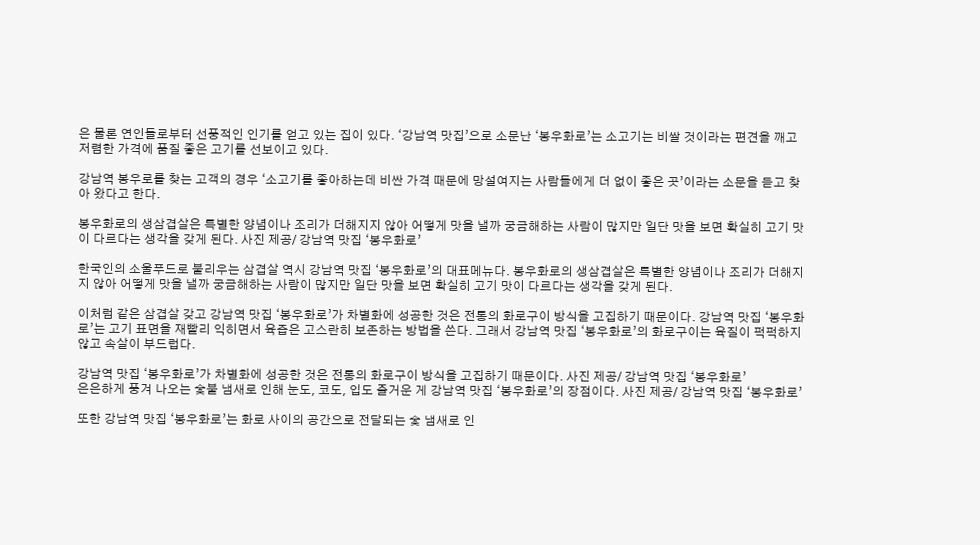은 물론 연인들로부터 선풍적인 인기를 얻고 있는 집이 있다. ‘강남역 맛집’으로 소문난 ‘봉우화로’는 소고기는 비쌀 것이라는 편견을 깨고 저렴한 가격에 품질 좋은 고기를 선보이고 있다.

강남역 봉우로를 찾는 고객의 경우 ‘소고기를 좋아하는데 비싼 가격 때문에 망설여지는 사람들에게 더 없이 좋은 곳’이라는 소문을 듣고 찾아 왔다고 한다.

봉우화로의 생삼겹살은 특별한 양념이나 조리가 더해지지 않아 어떻게 맛을 낼까 궁금해하는 사람이 많지만 일단 맛을 보면 확실히 고기 맛이 다르다는 생각을 갖게 된다. 사진 제공/ 강남역 맛집 ‘봉우화로’

한국인의 소울푸드로 불리우는 삼겹살 역시 강남역 맛집 ‘봉우화로’의 대표메뉴다. 봉우화로의 생삼겹살은 특별한 양념이나 조리가 더해지지 않아 어떻게 맛을 낼까 궁금해하는 사람이 많지만 일단 맛을 보면 확실히 고기 맛이 다르다는 생각을 갖게 된다.

이처럼 같은 삼겹살 갖고 강남역 맛집 ‘봉우화로’가 차별화에 성공한 것은 전통의 화로구이 방식을 고집하기 때문이다. 강남역 맛집 ‘봉우화로’는 고기 표면을 재빨리 익히면서 육즙은 고스란히 보존하는 방법을 쓴다. 그래서 강남역 맛집 ‘봉우화로’의 화로구이는 육질이 퍽퍽하지 않고 속살이 부드럽다.

강남역 맛집 ‘봉우화로’가 차별화에 성공한 것은 전통의 화로구이 방식을 고집하기 때문이다. 사진 제공/ 강남역 맛집 ‘봉우화로’
은은하게 풍겨 나오는 숯불 냄새로 인해 눈도, 코도, 입도 즐거운 게 강남역 맛집 ‘봉우화로’의 장점이다. 사진 제공/ 강남역 맛집 ‘봉우화로’

또한 강남역 맛집 ‘봉우화로’는 화로 사이의 공간으로 전달되는 숯 냄새로 인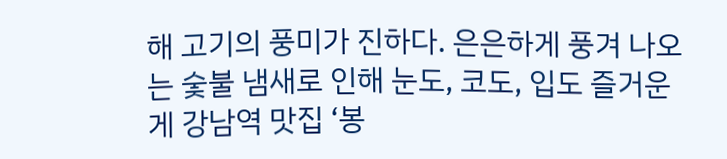해 고기의 풍미가 진하다. 은은하게 풍겨 나오는 숯불 냄새로 인해 눈도, 코도, 입도 즐거운 게 강남역 맛집 ‘봉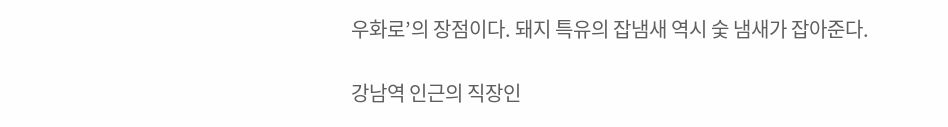우화로’의 장점이다. 돼지 특유의 잡냄새 역시 숯 냄새가 잡아준다.

강남역 인근의 직장인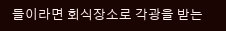들이라면 회식장소로 각광을 받는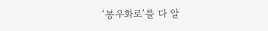‘봉우화로’를 다 알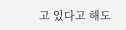고 있다고 해도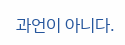과언이 아니다.